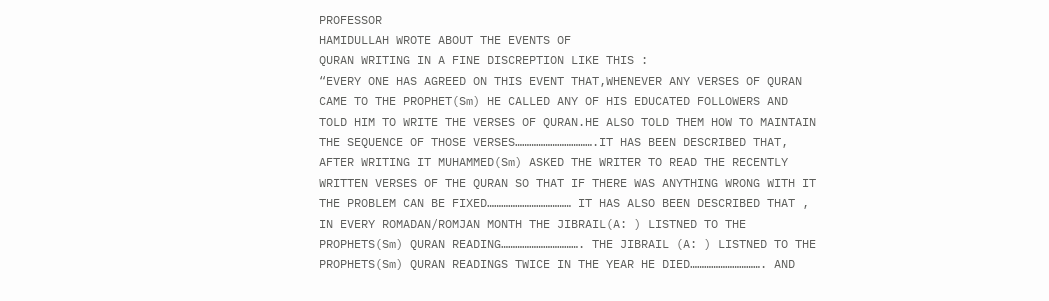PROFESSOR
HAMIDULLAH WROTE ABOUT THE EVENTS OF
QURAN WRITING IN A FINE DISCREPTION LIKE THIS :
“EVERY ONE HAS AGREED ON THIS EVENT THAT,WHENEVER ANY VERSES OF QURAN CAME TO THE PROPHET(Sm) HE CALLED ANY OF HIS EDUCATED FOLLOWERS AND TOLD HIM TO WRITE THE VERSES OF QURAN.HE ALSO TOLD THEM HOW TO MAINTAIN THE SEQUENCE OF THOSE VERSES…………………………….IT HAS BEEN DESCRIBED THAT, AFTER WRITING IT MUHAMMED(Sm) ASKED THE WRITER TO READ THE RECENTLY WRITTEN VERSES OF THE QURAN SO THAT IF THERE WAS ANYTHING WRONG WITH IT THE PROBLEM CAN BE FIXED……………………………… IT HAS ALSO BEEN DESCRIBED THAT , IN EVERY ROMADAN/ROMJAN MONTH THE JIBRAIL(A: ) LISTNED TO THE PROPHETS(Sm) QURAN READING……………………………. THE JIBRAIL (A: ) LISTNED TO THE PROPHETS(Sm) QURAN READINGS TWICE IN THE YEAR HE DIED…………………………. AND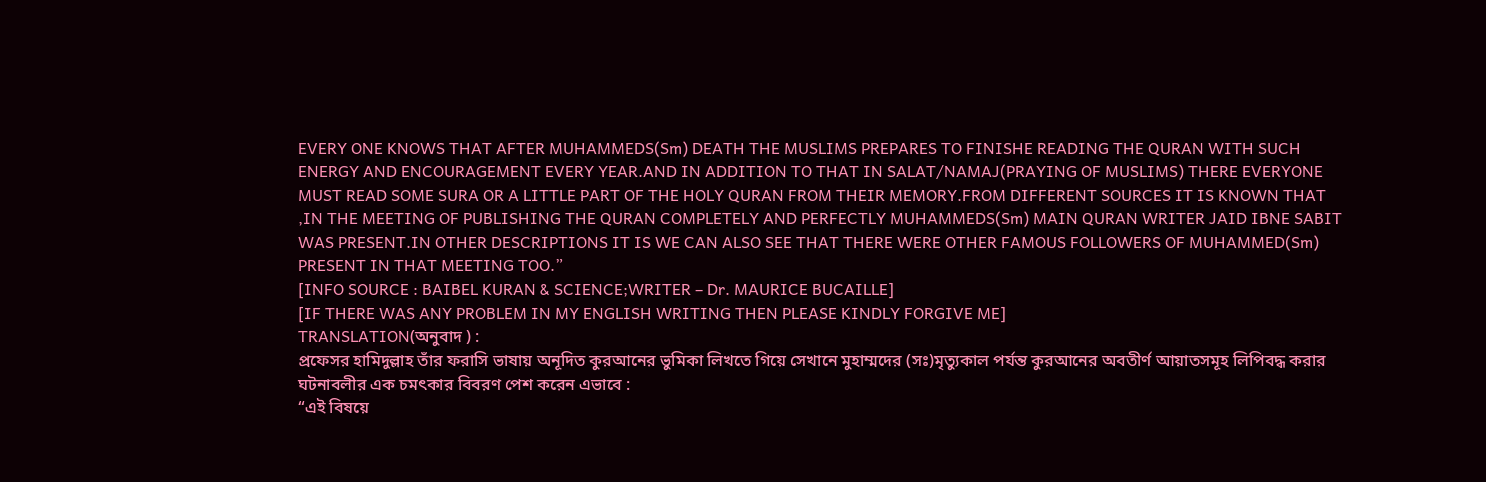EVERY ONE KNOWS THAT AFTER MUHAMMEDS(Sm) DEATH THE MUSLIMS PREPARES TO FINISHE READING THE QURAN WITH SUCH ENERGY AND ENCOURAGEMENT EVERY YEAR.AND IN ADDITION TO THAT IN SALAT/NAMAJ(PRAYING OF MUSLIMS) THERE EVERYONE MUST READ SOME SURA OR A LITTLE PART OF THE HOLY QURAN FROM THEIR MEMORY.FROM DIFFERENT SOURCES IT IS KNOWN THAT ,IN THE MEETING OF PUBLISHING THE QURAN COMPLETELY AND PERFECTLY MUHAMMEDS(Sm) MAIN QURAN WRITER JAID IBNE SABIT WAS PRESENT.IN OTHER DESCRIPTIONS IT IS WE CAN ALSO SEE THAT THERE WERE OTHER FAMOUS FOLLOWERS OF MUHAMMED(Sm) PRESENT IN THAT MEETING TOO.”
[INFO SOURCE : BAIBEL KURAN & SCIENCE;WRITER – Dr. MAURICE BUCAILLE]
[IF THERE WAS ANY PROBLEM IN MY ENGLISH WRITING THEN PLEASE KINDLY FORGIVE ME]
TRANSLATION(অনুবাদ ) :
প্রফেসর হামিদুল্লাহ তাঁর ফরাসি ভাষায় অনূদিত কুরআনের ভুমিকা লিখতে গিয়ে সেখানে মুহাম্মদের (সঃ)মৃত্যুকাল পর্যন্ত কুরআনের অবতীর্ণ আয়াতসমূহ লিপিবদ্ধ করার ঘটনাবলীর এক চমৎকার বিবরণ পেশ করেন এভাবে :
“এই বিষয়ে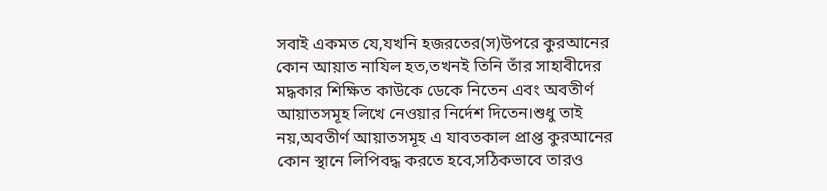সবাই একমত যে,যখনি হজরতের(স)উপরে কুরআনের কোন আয়াত নাযিল হত,তখনই তিনি তাঁর সাহাবীদের মদ্ধকার শিক্ষিত কাউকে ডেকে নিতেন এবং অবতীর্ণ আয়াতসমূহ লিখে নেওয়ার নির্দেশ দিতেন।শুধু তাই নয়,অবতীর্ণ আয়াতসমূহ এ যাবতকাল প্রাপ্ত কুরআনের কোন স্থানে লিপিবদ্ধ করতে হবে,সঠিকভাবে তারও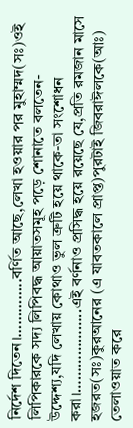নির্দেশ দিতেন।…………..বর্ণিত আছে,লেখা হওয়ার পর মুহাম্মদ(সঃ)ওই লিপিকারকে সদ্য লিপিবদ্ধ আয়াতসমূহ পড়ে শোনাতে বলতেন-উদ্দেশ্য,যদি লেখায় কোথাও ভুল ত্রুটি হয়ে থাকে-তা সংশোধন করা।………………..এই বর্ণনাও প্রসিদ্ধ হয়ে রয়েছে যে,প্রতি রমজান মাসে হজরত(সঃ)কুরআনের (এ যাবতকালে প্রাপ্ত)পুরটাই জিবরাঈলকে(আঃ) তেলাওয়াত করে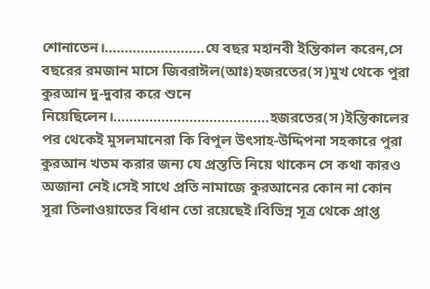শোনাতেন।…………………….যে বছর মহানবী ইন্তিকাল করেন,সে বছরের রমজান মাসে জিবরাঈল(আঃ)হজরতের(স)মুখ থেকে পুরা কুরআন দু-দুবার করে শুনে নিয়েছিলেন।…………………………………হজরতের(স)ইন্তিকালের পর থেকেই মুসলমানেরা কি বিপুল উৎসাহ-উদ্দিপনা সহকারে পুরা কুরআন খতম করার জন্য যে প্রস্ততি নিয়ে থাকেন সে কথা কারও অজানা নেই।সেই সাথে প্রতি নামাজে কুরআনের কোন না কোন সুরা তিলাওয়াতের বিধান তো রয়েছেই।বিভিন্ন সূত্র থেকে প্রাপ্ত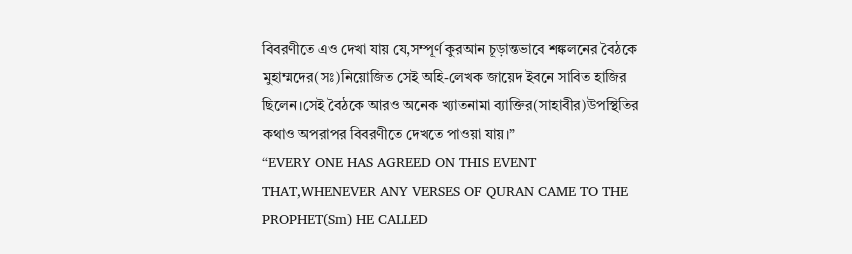বিবরণীতে এও দেখা যায় যে,সম্পূর্ণ কুরআন চূড়ান্তভাবে শঙ্কলনের বৈঠকে মুহাম্মদের(সঃ)নিয়োজিত সেই অহি-লেখক জায়েদ ইবনে সাবিত হাজির ছিলেন।সেই বৈঠকে আরও অনেক খ্যাতনামা ব্যাক্তির(সাহাবীর)উপস্থিতির কথাও অপরাপর বিবরণীতে দেখতে পাওয়া যায়।”
“EVERY ONE HAS AGREED ON THIS EVENT THAT,WHENEVER ANY VERSES OF QURAN CAME TO THE PROPHET(Sm) HE CALLED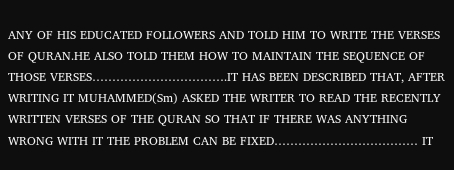ANY OF HIS EDUCATED FOLLOWERS AND TOLD HIM TO WRITE THE VERSES OF QURAN.HE ALSO TOLD THEM HOW TO MAINTAIN THE SEQUENCE OF THOSE VERSES…………………………….IT HAS BEEN DESCRIBED THAT, AFTER WRITING IT MUHAMMED(Sm) ASKED THE WRITER TO READ THE RECENTLY WRITTEN VERSES OF THE QURAN SO THAT IF THERE WAS ANYTHING WRONG WITH IT THE PROBLEM CAN BE FIXED……………………………… IT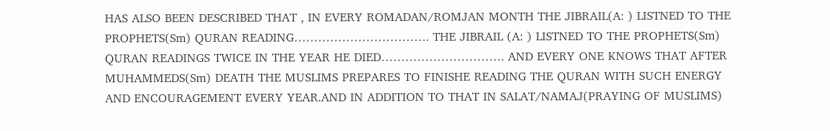HAS ALSO BEEN DESCRIBED THAT , IN EVERY ROMADAN/ROMJAN MONTH THE JIBRAIL(A: ) LISTNED TO THE PROPHETS(Sm) QURAN READING……………………………. THE JIBRAIL (A: ) LISTNED TO THE PROPHETS(Sm) QURAN READINGS TWICE IN THE YEAR HE DIED…………………………. AND EVERY ONE KNOWS THAT AFTER MUHAMMEDS(Sm) DEATH THE MUSLIMS PREPARES TO FINISHE READING THE QURAN WITH SUCH ENERGY AND ENCOURAGEMENT EVERY YEAR.AND IN ADDITION TO THAT IN SALAT/NAMAJ(PRAYING OF MUSLIMS)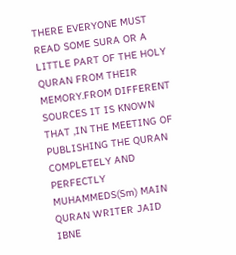THERE EVERYONE MUST READ SOME SURA OR A LITTLE PART OF THE HOLY QURAN FROM THEIR MEMORY.FROM DIFFERENT SOURCES IT IS KNOWN THAT ,IN THE MEETING OF PUBLISHING THE QURAN COMPLETELY AND PERFECTLY MUHAMMEDS(Sm) MAIN QURAN WRITER JAID IBNE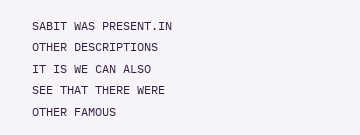SABIT WAS PRESENT.IN OTHER DESCRIPTIONS IT IS WE CAN ALSO SEE THAT THERE WERE OTHER FAMOUS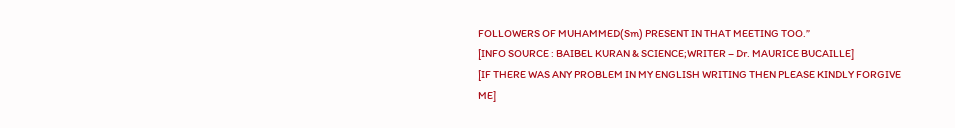FOLLOWERS OF MUHAMMED(Sm) PRESENT IN THAT MEETING TOO.”
[INFO SOURCE : BAIBEL KURAN & SCIENCE;WRITER – Dr. MAURICE BUCAILLE]
[IF THERE WAS ANY PROBLEM IN MY ENGLISH WRITING THEN PLEASE KINDLY FORGIVE ME]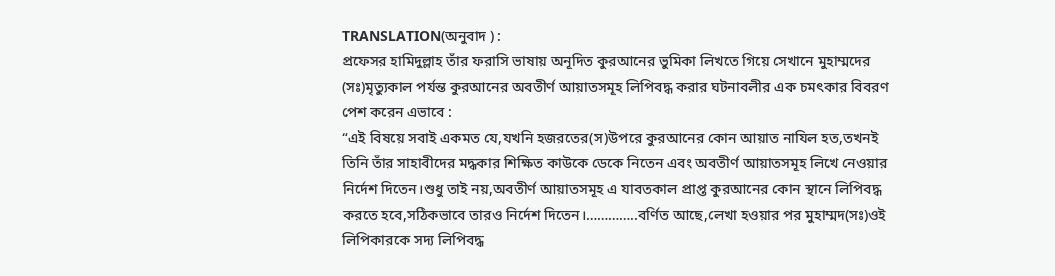TRANSLATION(অনুবাদ ) :
প্রফেসর হামিদুল্লাহ তাঁর ফরাসি ভাষায় অনূদিত কুরআনের ভুমিকা লিখতে গিয়ে সেখানে মুহাম্মদের (সঃ)মৃত্যুকাল পর্যন্ত কুরআনের অবতীর্ণ আয়াতসমূহ লিপিবদ্ধ করার ঘটনাবলীর এক চমৎকার বিবরণ পেশ করেন এভাবে :
“এই বিষয়ে সবাই একমত যে,যখনি হজরতের(স)উপরে কুরআনের কোন আয়াত নাযিল হত,তখনই তিনি তাঁর সাহাবীদের মদ্ধকার শিক্ষিত কাউকে ডেকে নিতেন এবং অবতীর্ণ আয়াতসমূহ লিখে নেওয়ার নির্দেশ দিতেন।শুধু তাই নয়,অবতীর্ণ আয়াতসমূহ এ যাবতকাল প্রাপ্ত কুরআনের কোন স্থানে লিপিবদ্ধ করতে হবে,সঠিকভাবে তারও নির্দেশ দিতেন।…………..বর্ণিত আছে,লেখা হওয়ার পর মুহাম্মদ(সঃ)ওই লিপিকারকে সদ্য লিপিবদ্ধ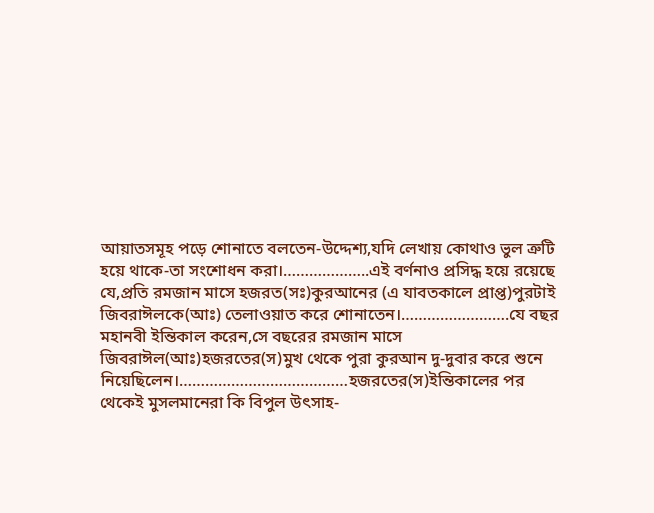আয়াতসমূহ পড়ে শোনাতে বলতেন-উদ্দেশ্য,যদি লেখায় কোথাও ভুল ত্রুটি হয়ে থাকে-তা সংশোধন করা।………………..এই বর্ণনাও প্রসিদ্ধ হয়ে রয়েছে যে,প্রতি রমজান মাসে হজরত(সঃ)কুরআনের (এ যাবতকালে প্রাপ্ত)পুরটাই জিবরাঈলকে(আঃ) তেলাওয়াত করে শোনাতেন।…………………….যে বছর মহানবী ইন্তিকাল করেন,সে বছরের রমজান মাসে জিবরাঈল(আঃ)হজরতের(স)মুখ থেকে পুরা কুরআন দু-দুবার করে শুনে নিয়েছিলেন।…………………………………হজরতের(স)ইন্তিকালের পর থেকেই মুসলমানেরা কি বিপুল উৎসাহ-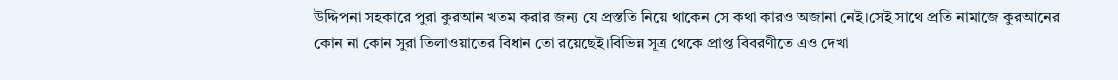উদ্দিপনা সহকারে পুরা কুরআন খতম করার জন্য যে প্রস্ততি নিয়ে থাকেন সে কথা কারও অজানা নেই।সেই সাথে প্রতি নামাজে কুরআনের কোন না কোন সুরা তিলাওয়াতের বিধান তো রয়েছেই।বিভিন্ন সূত্র থেকে প্রাপ্ত বিবরণীতে এও দেখা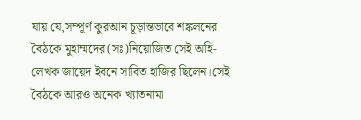যায় যে,সম্পূর্ণ কুরআন চূড়ান্তভাবে শঙ্কলনের বৈঠকে মুহাম্মদের(সঃ)নিয়োজিত সেই অহি-লেখক জায়েদ ইবনে সাবিত হাজির ছিলেন।সেই বৈঠকে আরও অনেক খ্যাতনামা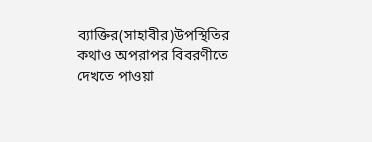ব্যাক্তির(সাহাবীর)উপস্থিতির কথাও অপরাপর বিবরণীতে দেখতে পাওয়া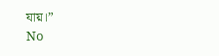যায়।”
No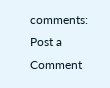comments:
Post a Comment